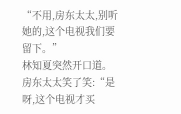“不用,房东太太,别听她的,这个电视我们要留下。”
林知夏突然开口道。
房东太太笑了笑:“是呀,这个电视才买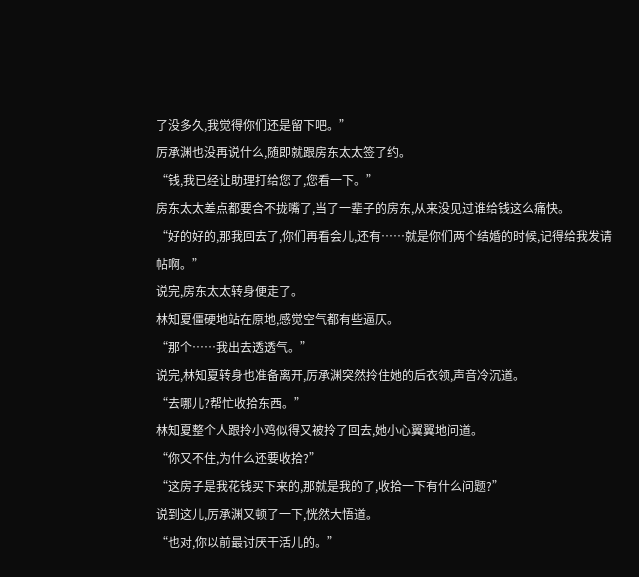了没多久,我觉得你们还是留下吧。”
厉承渊也没再说什么,随即就跟房东太太签了约。
“钱,我已经让助理打给您了,您看一下。”
房东太太差点都要合不拢嘴了,当了一辈子的房东,从来没见过谁给钱这么痛快。
“好的好的,那我回去了,你们再看会儿,还有……就是你们两个结婚的时候,记得给我发请帖啊。”
说完,房东太太转身便走了。
林知夏僵硬地站在原地,感觉空气都有些逼仄。
“那个……我出去透透气。”
说完,林知夏转身也准备离开,厉承渊突然拎住她的后衣领,声音冷沉道。
“去哪儿?帮忙收拾东西。”
林知夏整个人跟拎小鸡似得又被拎了回去,她小心翼翼地问道。
“你又不住,为什么还要收拾?”
“这房子是我花钱买下来的,那就是我的了,收拾一下有什么问题?”
说到这儿,厉承渊又顿了一下,恍然大悟道。
“也对,你以前最讨厌干活儿的。”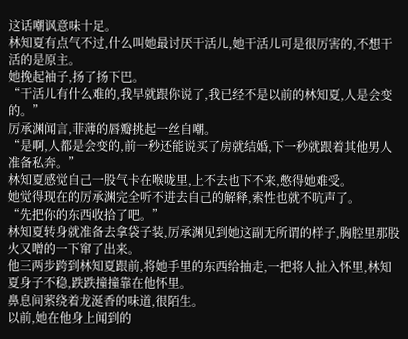这话嘲讽意味十足。
林知夏有点气不过,什么叫她最讨厌干活儿,她干活儿可是很厉害的,不想干活的是原主。
她挽起袖子,扬了扬下巴。
“干活儿有什么难的,我早就跟你说了,我已经不是以前的林知夏,人是会变的。”
厉承渊闻言,菲薄的唇瓣挑起一丝自嘲。
“是啊,人都是会变的,前一秒还能说买了房就结婚,下一秒就跟着其他男人准备私奔。”
林知夏感觉自己一股气卡在喉咙里,上不去也下不来,憋得她难受。
她觉得现在的厉承渊完全听不进去自己的解释,索性也就不吭声了。
“先把你的东西收拾了吧。”
林知夏转身就准备去拿袋子装,厉承渊见到她这副无所谓的样子,胸腔里那股火又噌的一下窜了出来。
他三两步跨到林知夏跟前,将她手里的东西给抽走,一把将人扯入怀里,林知夏身子不稳,跌跌撞撞靠在他怀里。
鼻息间萦绕着龙涎香的味道,很陌生。
以前,她在他身上闻到的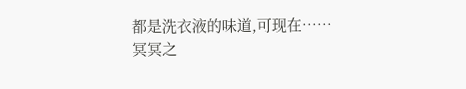都是洗衣液的味道,可现在……
冥冥之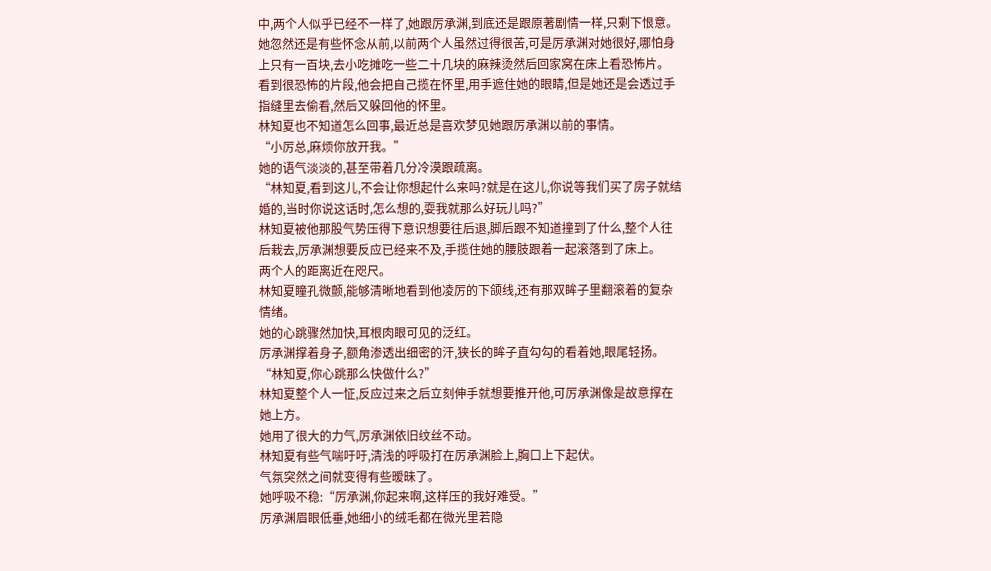中,两个人似乎已经不一样了,她跟厉承渊,到底还是跟原著剧情一样,只剩下恨意。
她忽然还是有些怀念从前,以前两个人虽然过得很苦,可是厉承渊对她很好,哪怕身上只有一百块,去小吃摊吃一些二十几块的麻辣烫然后回家窝在床上看恐怖片。
看到很恐怖的片段,他会把自己揽在怀里,用手遮住她的眼睛,但是她还是会透过手指缝里去偷看,然后又躲回他的怀里。
林知夏也不知道怎么回事,最近总是喜欢梦见她跟厉承渊以前的事情。
“小厉总,麻烦你放开我。”
她的语气淡淡的,甚至带着几分冷漠跟疏离。
“林知夏,看到这儿,不会让你想起什么来吗?就是在这儿,你说等我们买了房子就结婚的,当时你说这话时,怎么想的,耍我就那么好玩儿吗?”
林知夏被他那股气势压得下意识想要往后退,脚后跟不知道撞到了什么,整个人往后栽去,厉承渊想要反应已经来不及,手揽住她的腰肢跟着一起滚落到了床上。
两个人的距离近在咫尺。
林知夏瞳孔微颤,能够清晰地看到他凌厉的下颌线,还有那双眸子里翻滚着的复杂情绪。
她的心跳骤然加快,耳根肉眼可见的泛红。
厉承渊撑着身子,额角渗透出细密的汗,狭长的眸子直勾勾的看着她,眼尾轻扬。
“林知夏,你心跳那么快做什么?”
林知夏整个人一怔,反应过来之后立刻伸手就想要推开他,可厉承渊像是故意撑在她上方。
她用了很大的力气,厉承渊依旧纹丝不动。
林知夏有些气喘吁吁,清浅的呼吸打在厉承渊脸上,胸口上下起伏。
气氛突然之间就变得有些暧昧了。
她呼吸不稳:“厉承渊,你起来啊,这样压的我好难受。”
厉承渊眉眼低垂,她细小的绒毛都在微光里若隐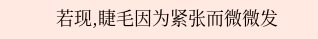若现,睫毛因为紧张而微微发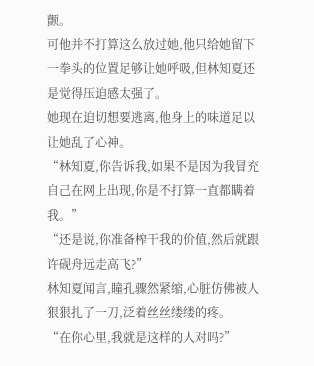颤。
可他并不打算这么放过她,他只给她留下一拳头的位置足够让她呼吸,但林知夏还是觉得压迫感太强了。
她现在迫切想要逃离,他身上的味道足以让她乱了心神。
“林知夏,你告诉我,如果不是因为我冒充自己在网上出现,你是不打算一直都瞒着我。”
“还是说,你准备榨干我的价值,然后就跟许砚舟远走高飞?”
林知夏闻言,瞳孔骤然紧缩,心脏仿佛被人狠狠扎了一刀,泛着丝丝缕缕的疼。
“在你心里,我就是这样的人对吗?”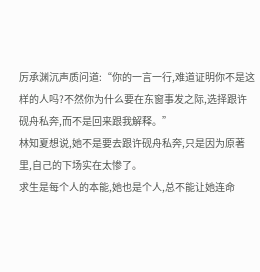厉承渊沉声质问道:“你的一言一行,难道证明你不是这样的人吗?不然你为什么要在东窗事发之际,选择跟许砚舟私奔,而不是回来跟我解释。”
林知夏想说,她不是要去跟许砚舟私奔,只是因为原著里,自己的下场实在太惨了。
求生是每个人的本能,她也是个人,总不能让她连命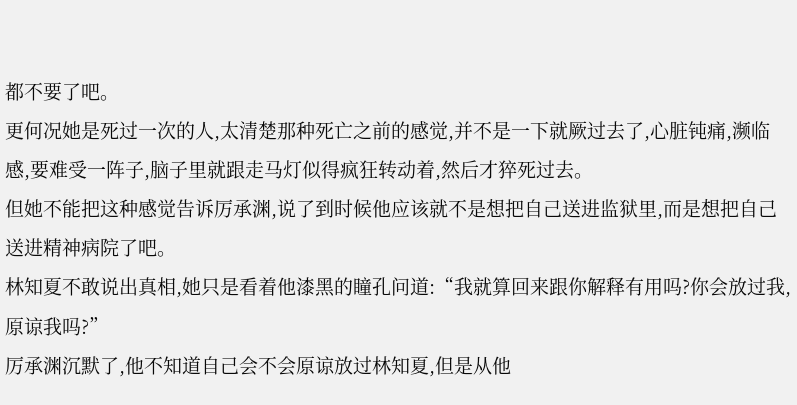都不要了吧。
更何况她是死过一次的人,太清楚那种死亡之前的感觉,并不是一下就厥过去了,心脏钝痛,濒临感,要难受一阵子,脑子里就跟走马灯似得疯狂转动着,然后才猝死过去。
但她不能把这种感觉告诉厉承渊,说了到时候他应该就不是想把自己送进监狱里,而是想把自己送进精神病院了吧。
林知夏不敢说出真相,她只是看着他漆黑的瞳孔问道:“我就算回来跟你解释有用吗?你会放过我,原谅我吗?”
厉承渊沉默了,他不知道自己会不会原谅放过林知夏,但是从他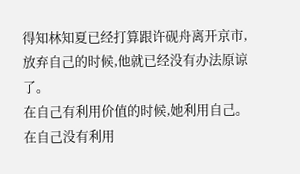得知林知夏已经打算跟许砚舟离开京市,放弃自己的时候,他就已经没有办法原谅了。
在自己有利用价值的时候,她利用自己。
在自己没有利用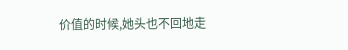价值的时候,她头也不回地走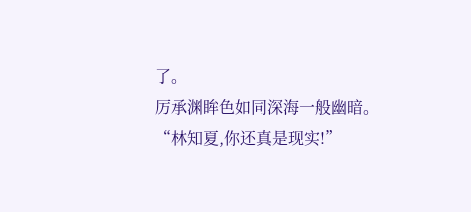了。
厉承渊眸色如同深海一般幽暗。
“林知夏,你还真是现实!”